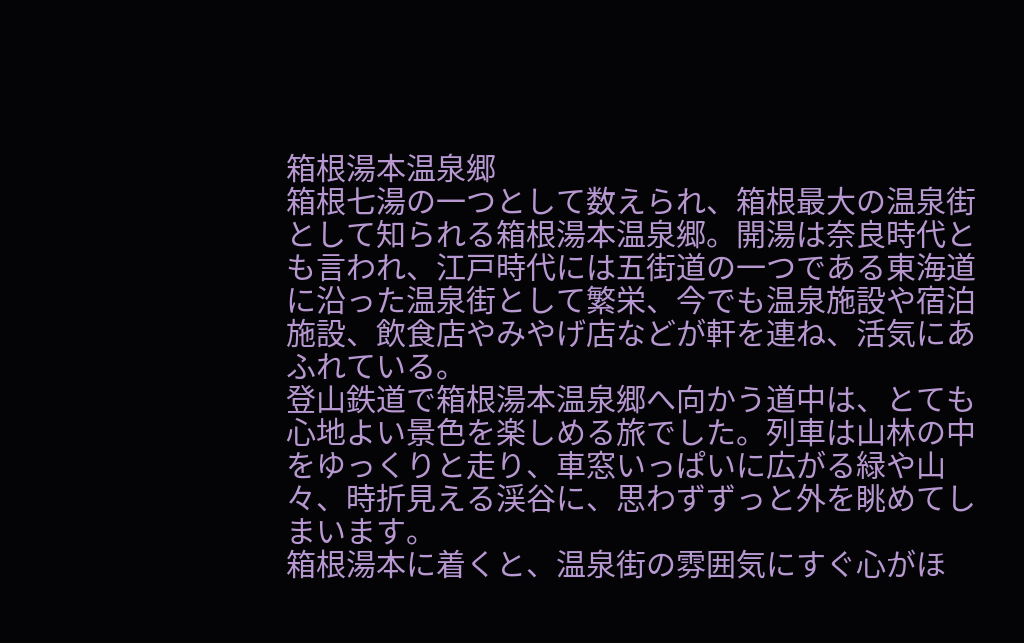箱根湯本温泉郷
箱根七湯の一つとして数えられ、箱根最大の温泉街として知られる箱根湯本温泉郷。開湯は奈良時代とも言われ、江戸時代には五街道の一つである東海道に沿った温泉街として繁栄、今でも温泉施設や宿泊施設、飲食店やみやげ店などが軒を連ね、活気にあふれている。
登山鉄道で箱根湯本温泉郷へ向かう道中は、とても心地よい景色を楽しめる旅でした。列車は山林の中をゆっくりと走り、車窓いっぱいに広がる緑や山々、時折見える渓谷に、思わずずっと外を眺めてしまいます。
箱根湯本に着くと、温泉街の雰囲気にすぐ心がほ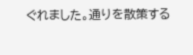ぐれました。通りを散策する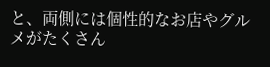と、両側には個性的なお店やグルメがたくさん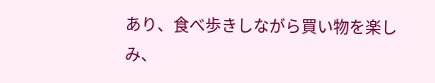あり、食べ歩きしながら買い物を楽しみ、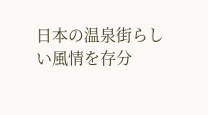日本の温泉街らしい風情を存分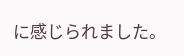に感じられました。